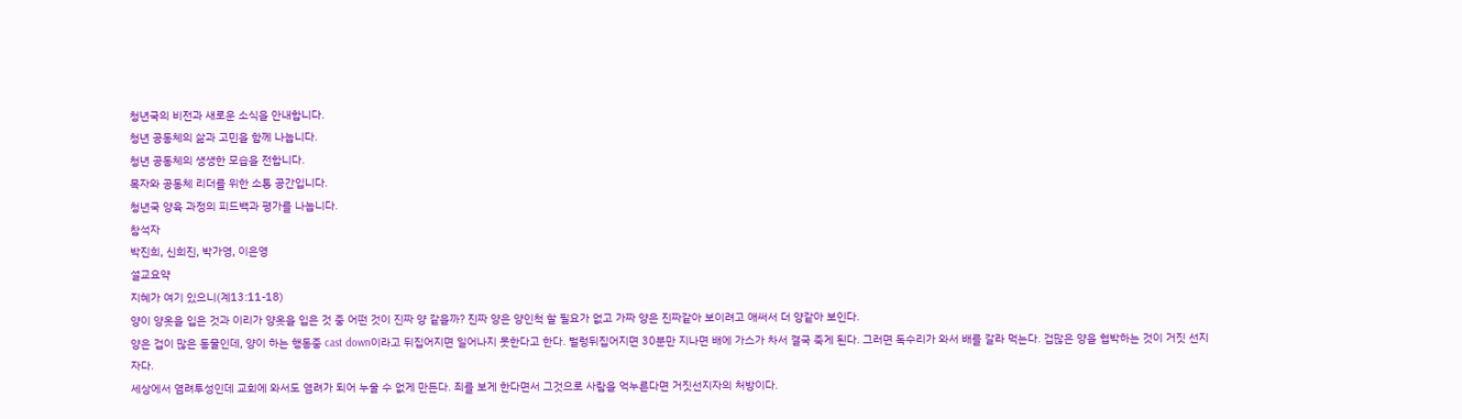청년국의 비전과 새로운 소식을 안내합니다.
청년 공동체의 삶과 고민을 함께 나눕니다.
청년 공동체의 생생한 모습을 전합니다.
목자와 공동체 리더를 위한 소통 공간입니다.
청년국 양육 과정의 피드백과 평가를 나눕니다.
참석자
박진희, 신희진, 박가영, 이은영
설교요약
지혜가 여기 있으니(계13:11-18)
양이 양옷을 입은 것과 이리가 양옷을 입은 것 중 어떤 것이 진짜 양 같을까? 진짜 양은 양인척 할 필요가 없고 가짜 양은 진짜같아 보이려고 애써서 더 양같아 보인다.
양은 겁이 많은 동물인데, 양이 하는 행동중 cast down이라고 뒤집어지면 일어나지 못한다고 한다. 벌렁뒤집어지면 30분만 지나면 배에 가스가 차서 결국 죽게 된다. 그러면 독수리가 와서 배를 갈라 먹는다. 겁많은 양을 협박하는 것이 거짓 선지자다.
세상에서 염려투성인데 교회에 와서도 염려가 되어 누울 수 없게 만든다. 죄를 보게 한다면서 그것으로 사람을 억누른다면 거짓선지자의 처방이다.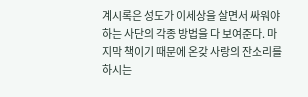계시록은 성도가 이세상을 살면서 싸워야하는 사단의 각종 방법을 다 보여준다. 마지막 책이기 때문에 온갖 사랑의 잔소리를 하시는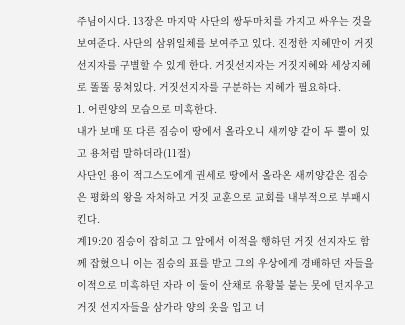주님이시다. 13장은 마지막 사단의 쌍두마치를 가지고 싸우는 것을 보여준다. 사단의 삼위일체를 보여주고 있다. 진정한 지혜만이 거짓선지자를 구별할 수 있게 한다. 거짓선지자는 거짓지혜와 세상지혜로 똘똘 뭉쳐있다. 거짓선지자를 구분하는 지혜가 필요하다.
1. 어린양의 모습으로 미혹한다.
내가 보매 또 다른 짐승이 땅에서 올라오니 새끼양 같이 두 뿔이 있고 용처럼 말하더라(11절)
사단인 용이 적그스도에게 권세로 땅에서 올라온 새끼양같은 짐승은 평화의 왕을 자처하고 거짓 교훈으로 교회를 내부적으로 부패시킨다.
계19:20 짐승이 잡히고 그 앞에서 이적을 행하던 거짓 선지자도 함께 잡혔으니 이는 짐승의 표를 받고 그의 우상에게 경배하던 자들을 이적으로 미혹하던 자라 이 둘이 산채로 유황불 붙는 못에 던지우고
거짓 선지자들을 삼가라 양의 옷을 입고 너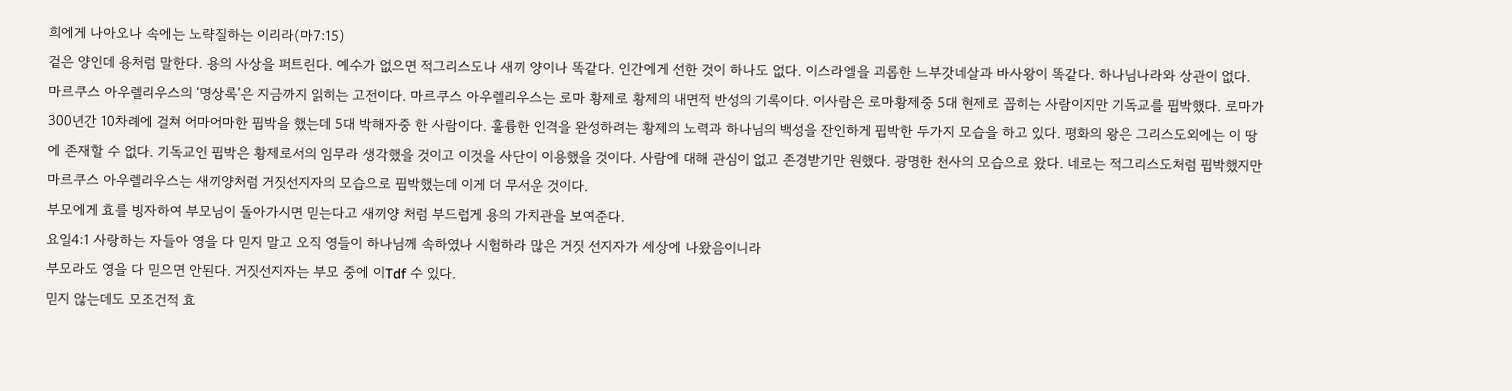희에게 나아오나 속에는 노략질하는 이리라(마7:15)
겉은 양인데 용처럼 말한다. 용의 사상을 퍼트린다. 예수가 없으면 적그리스도나 새끼 양이나 똑같다. 인간에게 선한 것이 하나도 없다. 이스라엘을 괴롭한 느부갓네살과 바사왕이 똑같다. 하나님나라와 상관이 없다.
마르쿠스 아우렐리우스의 ‘명상록’은 지금까지 읽히는 고전이다. 마르쿠스 아우렐리우스는 로마 황제로 황제의 내면적 반성의 기록이다. 이사람은 로마황제중 5대 현제로 꼽히는 사람이지만 기독교를 핍박했다. 로마가 300년간 10차례에 걸쳐 어마어마한 핍박을 했는데 5대 박해자중 한 사람이다. 훌륭한 인격을 완성하려는 황제의 노력과 하나님의 백성을 잔인하게 핍박한 두가지 모습을 하고 있다. 평화의 왕은 그리스도외에는 이 땅에 존재할 수 없다. 기독교인 핍박은 황제로서의 임무라 생각했을 것이고 이것을 사단이 이용했을 것이다. 사람에 대해 관심이 없고 존경받기만 원했다. 광명한 천사의 모습으로 왔다. 네로는 적그리스도처럼 핍박했지만 마르쿠스 아우렐리우스는 새끼양처럼 거짓선지자의 모습으로 핍박했는데 이게 더 무서운 것이다.
부모에게 효를 빙자하여 부모님이 돌아가시면 믿는다고 새끼양 처럼 부드럽게 용의 가치관을 보여준다.
요일4:1 사랑하는 자들아 영을 다 믿지 말고 오직 영들이 하나님께 속하였나 시험하라 많은 거짓 선지자가 세상에 나왔음이니라
부모라도 영을 다 믿으면 안된다. 거짓선지자는 부모 중에 이Tdf 수 있다.
믿지 않는데도 모조건적 효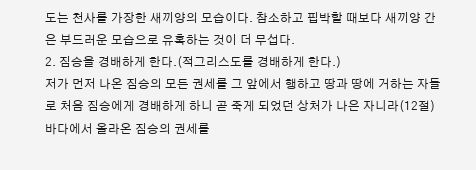도는 천사를 가장한 새끼양의 모습이다. 참소하고 핍박할 때보다 새끼양 간은 부드러운 모습으로 유혹하는 것이 더 무섭다.
2. 짐승을 경배하게 한다.(적그리스도를 경배하게 한다.)
저가 먼저 나온 짐승의 모든 권세를 그 앞에서 행하고 땅과 땅에 거하는 자들로 처음 짐승에게 경배하게 하니 곧 죽게 되었던 상처가 나은 자니라(12절)
바다에서 올라온 짐승의 권세를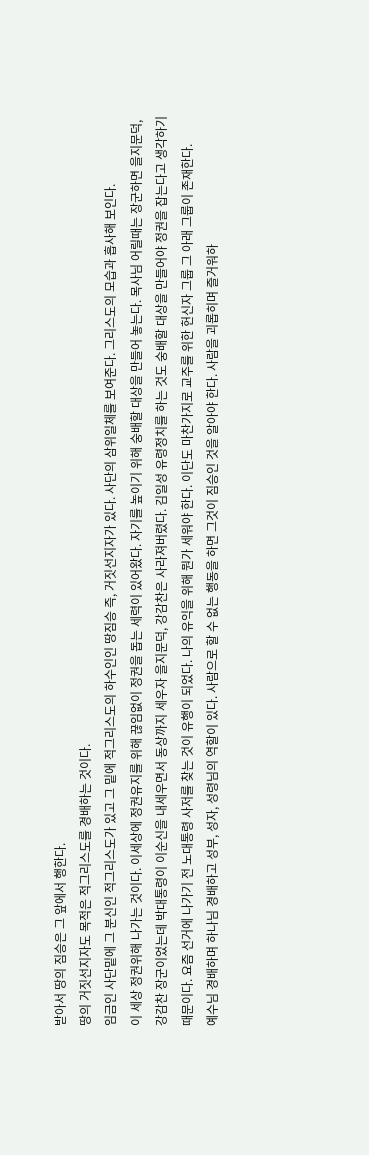받아서 땅의 짐승은 그 앞에서 행한다.
땅의 거짓선지자도 목적은 적그리스도를 경배하는 것이다.
임금인 사단밑에 그 분신인 적그리스도가 있고 그 밑에 적그리스도의 하수인인 땅짐승 즉, 거짓선지자가 있다. 사단의 삼위일체를 보여준다. 그리스도의 모습과 흡사해 보인다.
이 세상 정권위해 나가는 것이다. 이세상에 정권유지를 위해 끊임없이 정권을 돕는 세력이 있어왔다. 자기를 높이기 위해 숭배할 대상을 만들어 놓는다. 목사님 어릴때는 장군하면 을지문덕, 강감찬 장군이었는데 박대통령이 이순신을 내세우면서 동상까지 세우자 을지문덕, 강감찬은 사라져버렸다. 김일성 유령정치를 하는 것도 숭배할 대상을 만들어야 정권을 잡는다고 생각하기 때문이다. 요즘 선거에 나가기 전 노대통령 사저를 찾는 것이 유행이 되었다. 나의 유익을 위해 뭔가 세워야 한다. 이단도 마찬가지로 교주를 위한 헌신자 그룹 그 아래 그룹이 존재한다.
예수님 경배하며 하나님 경배하고 성부, 성자, 성령님의 역할이 있다. 사람으로 할 수 없는 행동을 하면 그것이 짐승인 것을 알아야 한다. 사람을 괴롭히며 즐거워하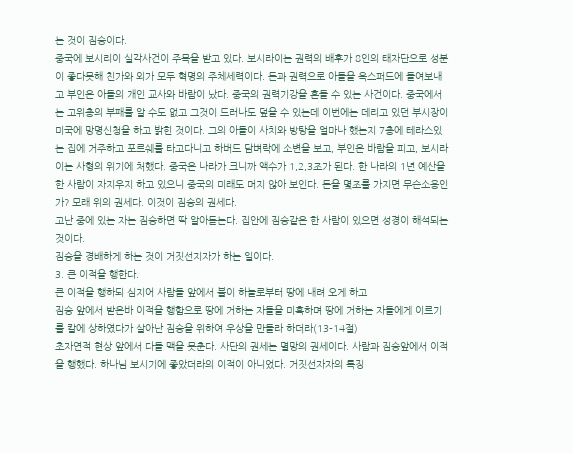는 것이 짐승이다.
중국에 보시리이 실각사건이 주목을 받고 있다. 보시라이는 권력의 배후가 8인의 태자단으로 성분이 좋다못해 친가와 외가 모두 혁명의 주체세력이다. 돈과 권력으로 아들을 옥스퍼드에 들여보내고 부인은 아들의 개인 교사와 바람이 났다. 중국의 권력기강을 흔들 수 있는 사건이다. 중국에서는 고위층의 부패를 알 수도 없고 그것이 드러나도 덮을 수 있는데 이번에는 데리고 있던 부시장이 미국에 망명신청을 하고 밝힌 것이다. 그의 아들이 사치와 방탕을 얼마나 했는지 7층에 테라스있는 집에 거주하고 포르쉐를 타고다니고 하버드 담벼락에 소변을 보고, 부인은 바람을 피고, 보시라이는 사형의 위기에 처했다. 중국은 나라가 크니까 액수가 1,2,3조가 된다. 한 나라의 1년 예산을 한 사람이 자지우지 하고 있으니 중국의 미래도 머지 않아 보인다. 돈을 몇조를 가지면 무슨소용인가? 모래 위의 권세다. 이것이 짐승의 권세다.
고난 중에 있는 자는 짐승하면 딱 알아듣는다. 집안에 짐승같은 한 사람이 있으면 성경이 해석되는 것이다.
짐승을 경배하게 하는 것이 거짓선지자가 하는 일이다.
3. 큰 이적을 행한다.
큰 이적을 행하되 심지어 사람들 앞에서 불이 하늘로부터 땅에 내려 오게 하고
짐승 앞에서 받은바 이적을 행함으로 땅에 거하는 자들을 미혹하며 땅에 거하는 자들에게 이르기를 칼에 상하였다가 살아난 짐승을 위하여 우상을 만들라 하더라(13-14절)
초자연적 현상 앞에서 다들 맥을 못춘다. 사단의 권세는 멸망의 권세이다. 사람과 짐승앞에서 이적을 행했다. 하나님 보시기에 좋았더라의 이적이 아니었다. 거짓선자자의 특징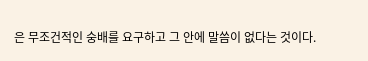은 무조건적인 숭배를 요구하고 그 안에 말씀이 없다는 것이다.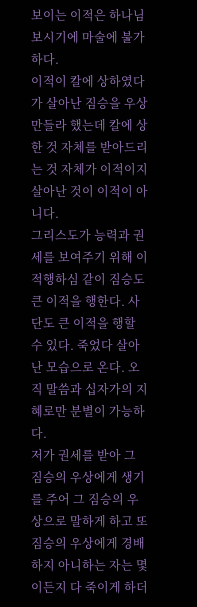보이는 이적은 하나님 보시기에 마술에 불가하다.
이적이 칼에 상하였다가 살아난 짐승을 우상만들라 했는데 칼에 상한 것 자체를 받아드리는 것 자체가 이적이지 살아난 것이 이적이 아니다.
그리스도가 능력과 권세를 보여주기 위해 이적행하심 같이 짐승도 큰 이적을 행한다. 사단도 큰 이적을 행할 수 있다. 죽었다 살아난 모습으로 온다. 오직 말씀과 십자가의 지혜로만 분별이 가능하다.
저가 권세를 받아 그 짐승의 우상에게 생기를 주어 그 짐승의 우상으로 말하게 하고 또 짐승의 우상에게 경배하지 아니하는 자는 몇이든지 다 죽이게 하더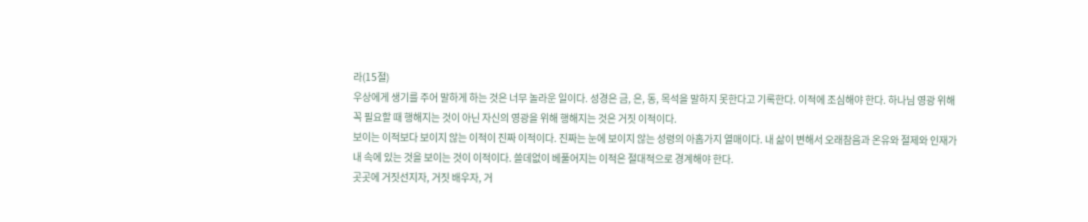라(15절)
우상에게 생기를 주어 말하게 하는 것은 너무 놀라운 일이다. 성경은 금, 은, 동, 목석을 말하지 못한다고 기록한다. 이적에 조심해야 한다. 하나님 영광 위해 꼭 필요할 때 행해지는 것이 아닌 자신의 영광을 위해 행해지는 것은 거짓 이적이다.
보이는 이적보다 보이지 않는 이적이 진짜 이적이다. 진짜는 눈에 보이지 않는 성령의 아홉가지 열매이다. 내 삶이 변해서 오래참음과 온유와 절제와 인재가 내 속에 있는 것을 보이는 것이 이적이다. 쓸데없이 베풀어지는 이적은 절대적으로 경계해야 한다.
곳곳에 거짓선지자, 거짓 배우자, 거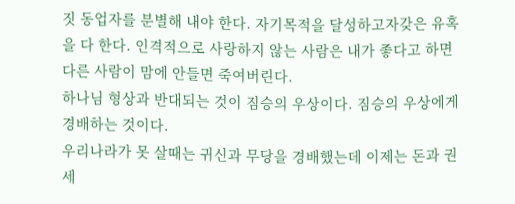짓 동업자를 분별해 내야 한다. 자기목적을 달성하고자갖은 유혹을 다 한다. 인격적으로 사랑하지 않는 사람은 내가 좋다고 하면 다른 사람이 맘에 안들면 죽여버린다.
하나님 형상과 반대되는 것이 짐승의 우상이다. 짐승의 우상에게 경배하는 것이다.
우리나라가 못 살때는 귀신과 무당을 경배했는데 이제는 돈과 권세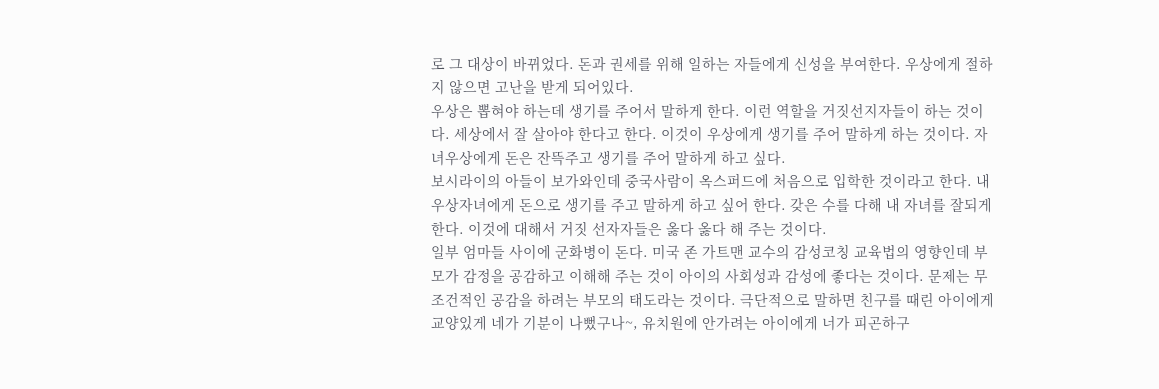로 그 대상이 바뀌었다. 돈과 권세를 위해 일하는 자들에게 신성을 부여한다. 우상에게 절하지 않으면 고난을 받게 되어있다.
우상은 뽑혀야 하는데 생기를 주어서 말하게 한다. 이런 역할을 거짓선지자들이 하는 것이다. 세상에서 잘 살아야 한다고 한다. 이것이 우상에게 생기를 주어 말하게 하는 것이다. 자녀우상에게 돈은 잔뜩주고 생기를 주어 말하게 하고 싶다.
보시라이의 아들이 보가와인데 중국사람이 옥스퍼드에 처음으로 입학한 것이라고 한다. 내 우상자녀에게 돈으로 생기를 주고 말하게 하고 싶어 한다. 갖은 수를 다해 내 자녀를 잘되게 한다. 이것에 대해서 거짓 선자자들은 옳다 옳다 해 주는 것이다.
일부 엄마들 사이에 군화병이 돈다. 미국 존 가트맨 교수의 감성코칭 교육법의 영향인데 부모가 감정을 공감하고 이해해 주는 것이 아이의 사회성과 감성에 좋다는 것이다. 문제는 무조건적인 공감을 하려는 부모의 태도라는 것이다. 극단적으로 말하면 친구를 때린 아이에게 교양있게 네가 기분이 나뻤구나~, 유치원에 안가려는 아이에게 너가 피곤하구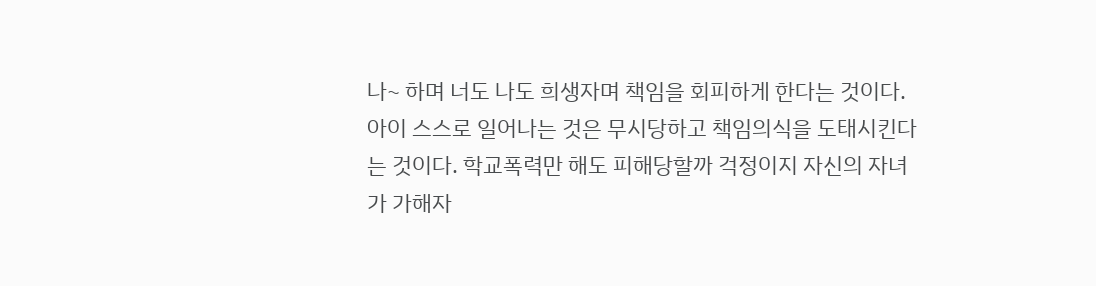나~ 하며 너도 나도 희생자며 책임을 회피하게 한다는 것이다. 아이 스스로 일어나는 것은 무시당하고 책임의식을 도태시킨다는 것이다. 학교폭력만 해도 피해당할까 걱정이지 자신의 자녀가 가해자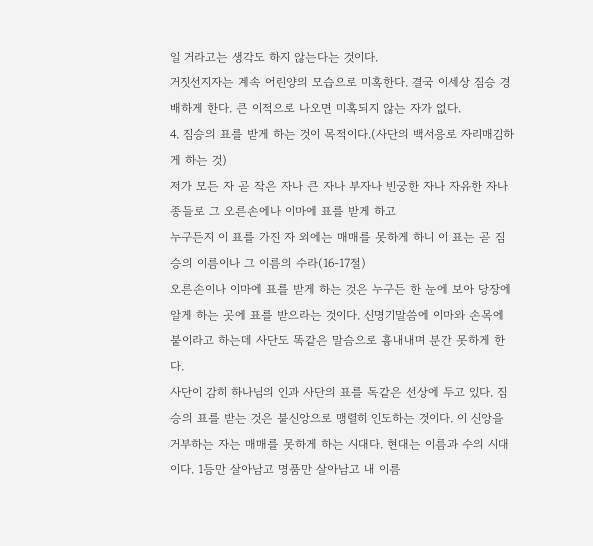일 거라고는 생각도 하지 않는다는 것이다.
거짓선지자는 계속 어린양의 모습으로 미혹한다. 결국 이세상 짐승 경배하게 한다. 큰 이적으로 나오면 미혹되지 않는 자가 없다.
4. 짐승의 표를 받게 하는 것이 목적이다.(사단의 백서응로 자리매김하게 하는 것)
저가 모든 자 곧 작은 자나 큰 자나 부자나 빈궁한 자나 자유한 자나 종들로 그 오른손에나 이마에 표를 받게 하고
누구든지 이 표를 가진 자 외에는 매매를 못하게 하니 이 표는 곧 짐승의 이름이나 그 이름의 수라(16-17절)
오른손이나 이마에 표를 받게 하는 것은 누구든 한 눈에 보아 당장에 알게 하는 곳에 표를 받으라는 것이다. 신명기말씀에 이마와 손목에 붙이라고 하는데 사단도 똑같은 말슴으로 흉내내며 분간 못하게 한다.
사단이 감히 하나님의 인과 사단의 표를 독같은 선상에 두고 있다. 짐승의 표를 받는 것은 불신앙으로 맹렬히 인도하는 것이다. 이 신앙을 거부하는 자는 매매를 못하게 하는 시대다. 현대는 이름과 수의 시대이다. 1등만 살아남고 명품만 살아남고 내 이름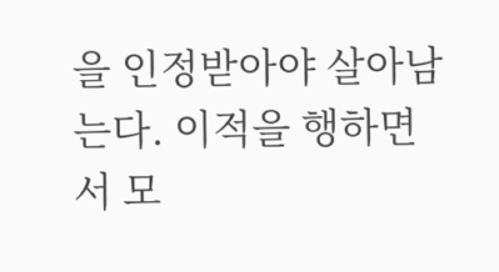을 인정받아야 살아남는다. 이적을 행하면서 모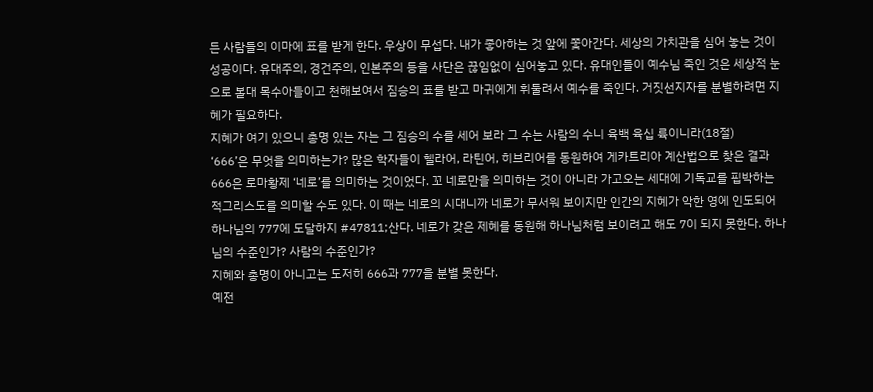든 사람들의 이마에 표를 받게 한다. 우상이 무섭다. 내가 좋아하는 것 앞에 쫓아간다. 세상의 가치관을 심어 놓는 것이 성공이다. 유대주의, 경건주의, 인본주의 등을 사단은 끊임없이 심어놓고 있다. 유대인들이 예수님 죽인 것은 세상적 눈으로 볼대 목수아들이고 천해보여서 짐승의 표를 받고 마귀에게 휘둘려서 예수를 죽인다. 거짓선지자를 분별하려면 지혜가 필요하다.
지혜가 여기 있으니 총명 있는 자는 그 짐승의 수를 세어 보라 그 수는 사람의 수니 육백 육십 륙이니라(18절)
‘666’은 무엇을 의미하는가? 많은 학자들이 헬라어, 라틴어, 히브리어를 동원하여 게카트리아 계산법으로 찾은 결과 666은 로마황제 ‘네로’를 의미하는 것이었다. 꼬 네로만을 의미하는 것이 아니라 가고오는 세대에 기독교를 핍박하는 적그리스도를 의미할 수도 있다. 이 때는 네로의 시대니까 네로가 무서워 보이지만 인간의 지혜가 악한 영에 인도되어 하나님의 777에 도달하지 #47811;산다. 네로가 갖은 제혜를 동원해 하나님처럼 보이려고 해도 7이 되지 못한다. 하나님의 수준인가? 사람의 수준인가?
지혜와 총명이 아니고는 도저히 666과 777을 분별 못한다.
예전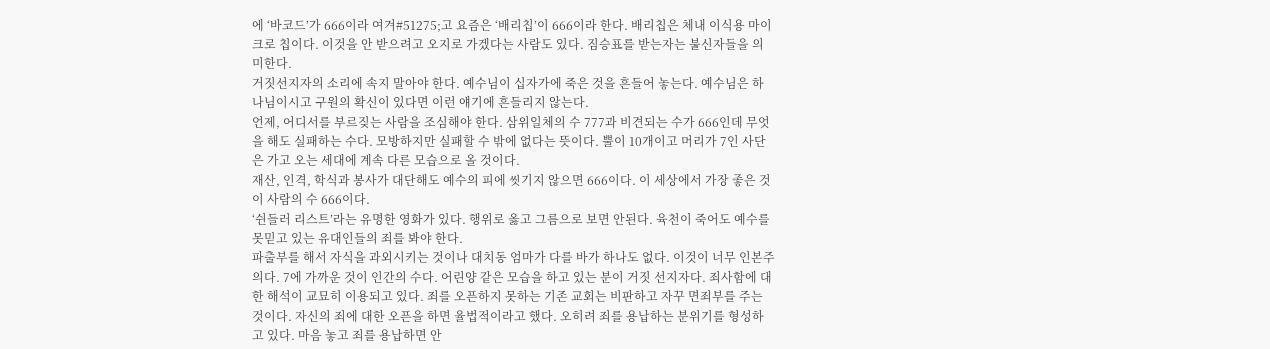에 ‘바코드’가 666이라 여겨#51275;고 요즘은 ‘배리칩’이 666이라 한다. 배리칩은 체내 이식용 마이크로 칩이다. 이것을 안 받으려고 오지로 가겠다는 사람도 있다. 짐승표를 받는자는 불신자들을 의미한다.
거짓선지자의 소리에 속지 말아야 한다. 예수님이 십자가에 죽은 것을 흔들어 놓는다. 예수님은 하나님이시고 구원의 확신이 있다면 이런 얘기에 흔들리지 않는다.
언제, 어디서를 부르짖는 사람을 조심해야 한다. 삼위일체의 수 777과 비견되는 수가 666인데 무엇을 해도 실패하는 수다. 모방하지만 실패할 수 밖에 없다는 뜻이다. 뿔이 10개이고 머리가 7인 사단은 가고 오는 세대에 계속 다른 모습으로 올 것이다.
재산, 인격, 학식과 봉사가 대단해도 예수의 피에 씻기지 않으면 666이다. 이 세상에서 가장 좋은 것이 사람의 수 666이다.
‘쉰들러 리스트’라는 유명한 영화가 있다. 행위로 옳고 그름으로 보면 안된다. 육천이 죽어도 예수를 못믿고 있는 유대인들의 죄를 봐야 한다.
파출부를 해서 자식을 과외시키는 것이나 대치동 엄마가 다를 바가 하나도 없다. 이것이 너무 인본주의다. 7에 가까운 것이 인간의 수다. 어린양 같은 모습을 하고 있는 분이 거짓 선지자다. 죄사함에 대한 해석이 교묘히 이용되고 있다. 죄를 오픈하지 못하는 기존 교회는 비판하고 자꾸 면죄부를 주는 것이다. 자신의 죄에 대한 오픈을 하면 율법적이라고 했다. 오히려 죄를 용납하는 분위기를 형성하고 있다. 마음 놓고 죄를 용납하면 안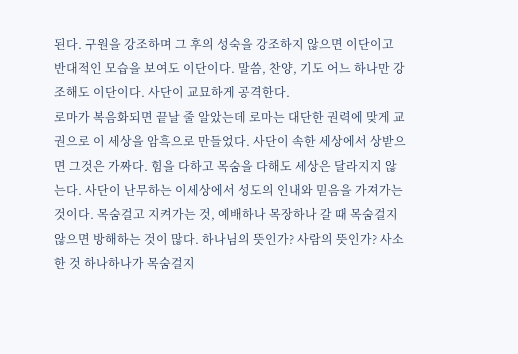된다. 구원을 강조하며 그 후의 성숙을 강조하지 않으면 이단이고 반대적인 모습을 보여도 이단이다. 말씀, 찬양, 기도 어느 하나만 강조해도 이단이다. 사단이 교묘하게 공격한다.
로마가 복음화되면 끝날 줄 알았는데 로마는 대단한 권력에 맞게 교권으로 이 세상을 암흑으로 만들었다. 사단이 속한 세상에서 상받으면 그것은 가짜다. 힘을 다하고 목숨을 다해도 세상은 달라지지 않는다. 사단이 난무하는 이세상에서 성도의 인내와 믿음을 가져가는 것이다. 목숨걸고 지켜가는 것, 예배하나 목장하나 갈 때 목숨걸지 않으면 방해하는 것이 많다. 하나님의 뜻인가? 사람의 뜻인가? 사소한 것 하나하나가 목숨걸지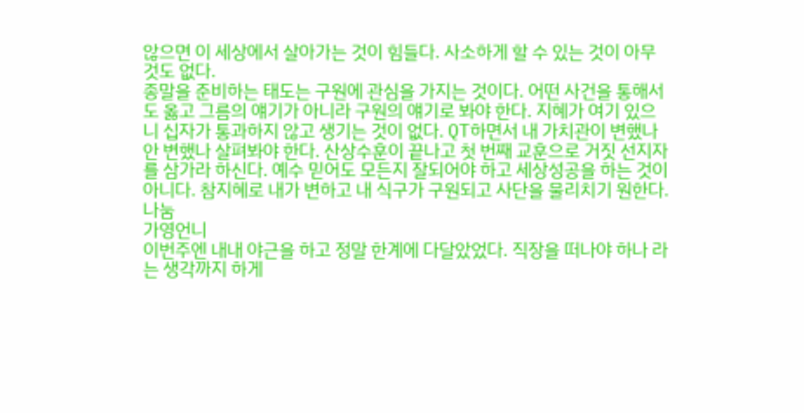않으면 이 세상에서 살아가는 것이 힘들다. 사소하게 할 수 있는 것이 아무것도 없다.
종말을 준비하는 태도는 구원에 관심을 가지는 것이다. 어떤 사건을 통해서도 옳고 그름의 얘기가 아니라 구원의 얘기로 봐야 한다. 지혜가 여기 있으니 십자가 통과하지 않고 생기는 것이 없다. QT하면서 내 가치관이 변했나 안 변했나 살펴봐야 한다. 산상수훈이 끝나고 첫 번째 교훈으로 거짓 선지자를 삼가라 하신다. 예수 믿어도 모든지 잘되어야 하고 세상성공을 하는 것이 아니다. 참지혜로 내가 변하고 내 식구가 구원되고 사단을 물리치기 원한다.
나눔
가영언니
이번주엔 내내 야근을 하고 정말 한계에 다달았었다. 직장을 떠나야 하나 라는 생각까지 하게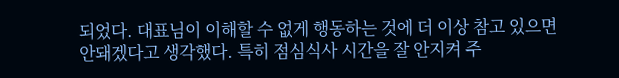되었다. 대표님이 이해할 수 없게 행동하는 것에 더 이상 참고 있으면 안돼겠다고 생각했다. 특히 점심식사 시간을 잘 안지켜 주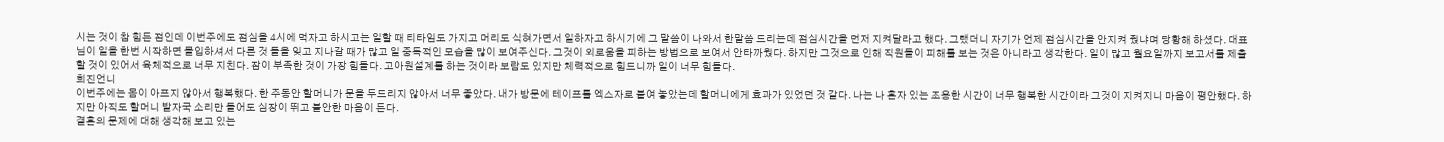시는 것이 참 힘든 점인데 이번주에도 점심을 4시에 먹자고 하시고는 일할 때 티타임도 가지고 머리도 식혀가면서 일하자고 하시기에 그 말씀이 나와서 한말씀 드리는데 점심시간을 먼저 지켜달라고 했다. 그랬더니 자기가 언제 점심시간을 안지켜 줬냐며 당황해 하셨다. 대표님이 일을 한번 시작하면 몰입하셔서 다른 것 들을 잊고 지나갈 때가 많고 일 중독적인 모습을 많이 보여주신다. 그것이 외로움을 피하는 방법으로 보여서 안타까웠다. 하지만 그것으로 인해 직원들이 피해를 보는 것은 아니라고 생각한다. 일이 많고 월요일까지 보고서를 제출 할 것이 있어서 육체적으로 너무 지친다. 잠이 부족한 것이 가장 힘들다. 고아원설계를 하는 것이라 보람도 있지만 체력적으로 힘드니까 일이 너무 힘들다.
희진언니
이번주에는 몸이 아프지 않아서 행복했다. 한 주동안 할머니가 문을 두드리지 않아서 너무 좋았다. 내가 방문에 테이프를 엑스자로 붙여 놓았는데 할머니에게 효과가 있었던 것 같다. 나는 나 혼자 있는 조용한 시간이 너무 행복한 시간이라 그것이 지켜지니 마음이 평안했다. 하지만 아직도 할머니 발자국 소리만 들어도 심장이 뛰고 불안한 마음이 든다.
결혼의 문제에 대해 생각해 보고 있는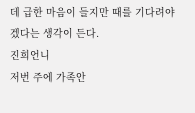데 급한 마음이 들지만 때를 기다려야 겠다는 생각이 든다.
진희언니
저번 주에 가족안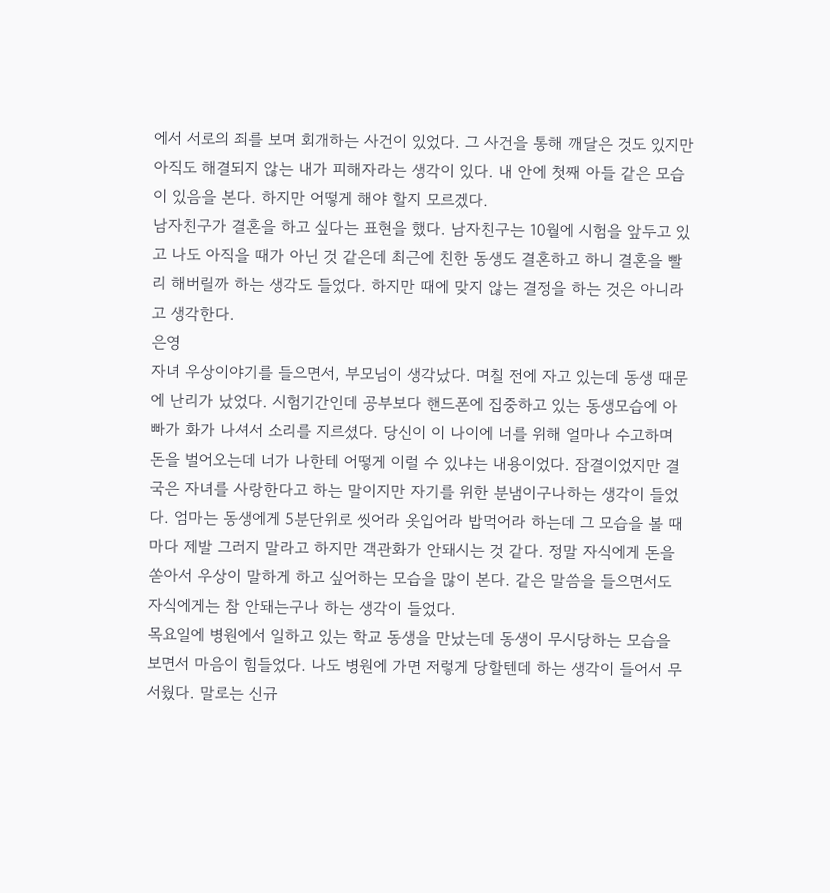에서 서로의 죄를 보며 회개하는 사건이 있었다. 그 사건을 통해 깨달은 것도 있지만 아직도 해결되지 않는 내가 피해자라는 생각이 있다. 내 안에 첫째 아들 같은 모습이 있음을 본다. 하지만 어떻게 해야 할지 모르겠다.
남자친구가 결혼을 하고 싶다는 표현을 했다. 남자친구는 10월에 시험을 앞두고 있고 나도 아직을 때가 아닌 것 같은데 최근에 친한 동생도 결혼하고 하니 결혼을 빨리 해버릴까 하는 생각도 들었다. 하지만 때에 맞지 않는 결정을 하는 것은 아니라고 생각한다.
은영
자녀 우상이야기를 들으면서, 부모님이 생각났다. 며칠 전에 자고 있는데 동생 때문에 난리가 났었다. 시험기간인데 공부보다 핸드폰에 집중하고 있는 동생모습에 아빠가 화가 나셔서 소리를 지르셨다. 당신이 이 나이에 너를 위해 얼마나 수고하며 돈을 벌어오는데 너가 나한테 어떻게 이럴 수 있냐는 내용이었다. 잠결이었지만 결국은 자녀를 사랑한다고 하는 말이지만 자기를 위한 분냄이구나하는 생각이 들었다. 엄마는 동생에게 5분단위로 씻어라 옷입어라 밥먹어라 하는데 그 모습을 볼 때마다 제발 그러지 말라고 하지만 객관화가 안돼시는 것 같다. 정말 자식에게 돈을 쏟아서 우상이 말하게 하고 싶어하는 모습을 많이 본다. 같은 말씀을 들으면서도 자식에게는 참 안돼는구나 하는 생각이 들었다.
목요일에 병원에서 일하고 있는 학교 동생을 만났는데 동생이 무시당하는 모습을 보면서 마음이 힘들었다. 나도 병원에 가면 저렇게 당할텐데 하는 생각이 들어서 무서웠다. 말로는 신규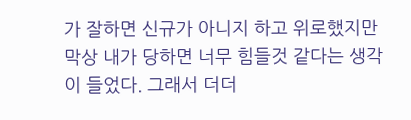가 잘하면 신규가 아니지 하고 위로했지만 막상 내가 당하면 너무 힘들것 같다는 생각이 들었다. 그래서 더더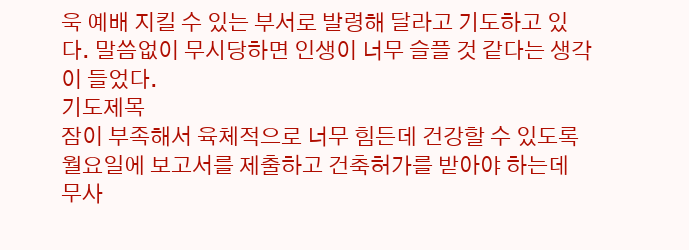욱 예배 지킬 수 있는 부서로 발령해 달라고 기도하고 있다. 말씀없이 무시당하면 인생이 너무 슬플 것 같다는 생각이 들었다.
기도제목
잠이 부족해서 육체적으로 너무 힘든데 건강할 수 있도록
월요일에 보고서를 제출하고 건축허가를 받아야 하는데 무사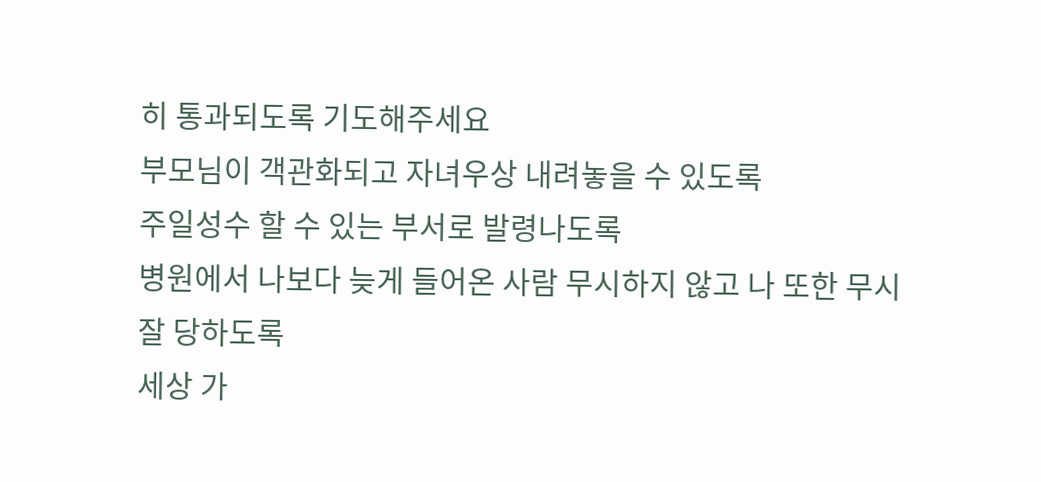히 통과되도록 기도해주세요
부모님이 객관화되고 자녀우상 내려놓을 수 있도록
주일성수 할 수 있는 부서로 발령나도록
병원에서 나보다 늦게 들어온 사람 무시하지 않고 나 또한 무시 잘 당하도록
세상 가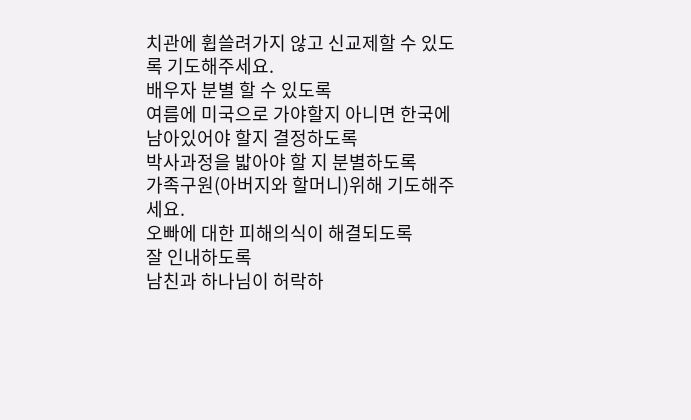치관에 휩쓸려가지 않고 신교제할 수 있도록 기도해주세요.
배우자 분별 할 수 있도록
여름에 미국으로 가야할지 아니면 한국에 남아있어야 할지 결정하도록
박사과정을 밟아야 할 지 분별하도록
가족구원(아버지와 할머니)위해 기도해주세요.
오빠에 대한 피해의식이 해결되도록
잘 인내하도록
남친과 하나님이 허락하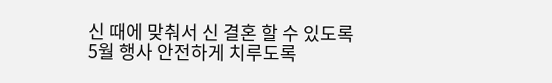신 때에 맞춰서 신 결혼 할 수 있도록
5월 행사 안전하게 치루도록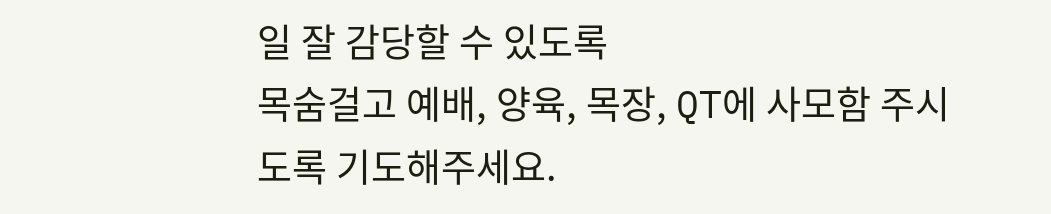일 잘 감당할 수 있도록
목숨걸고 예배, 양육, 목장, QT에 사모함 주시도록 기도해주세요.